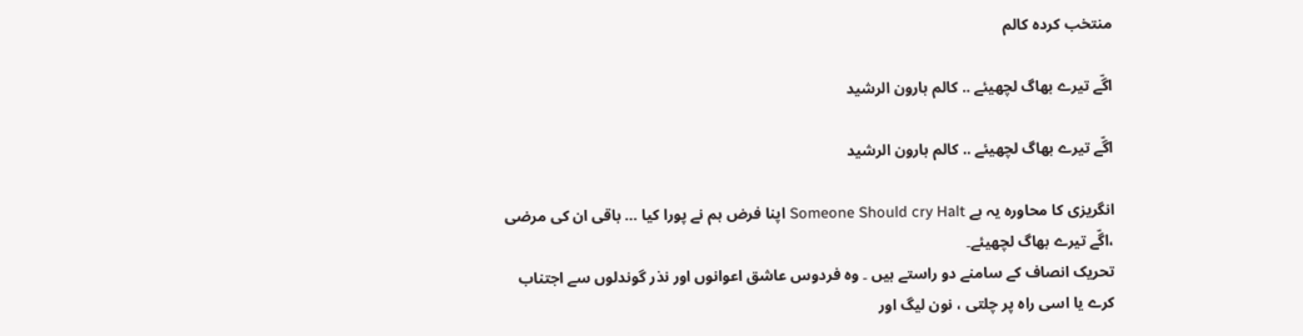منتخب کردہ کالم

اگّے تیرے بھاگ لچھیئے .. کالم ہارون الرشید

اگّے تیرے بھاگ لچھیئے .. کالم ہارون الرشید

انگریزی کا محاورہ یہ ہے Someone Should cry Halt اپنا فرض ہم نے پورا کیا … باقی ان کی مرضی ،اگّے تیرے بھاگ لچھیئے۔
تحریک انصاف کے سامنے دو راستے ہیں ۔ وہ فردوس عاشق اعوانوں اور نذر گوندلوں سے اجتناب کرے یا اسی راہ پر چلتی ، نون لیگ اور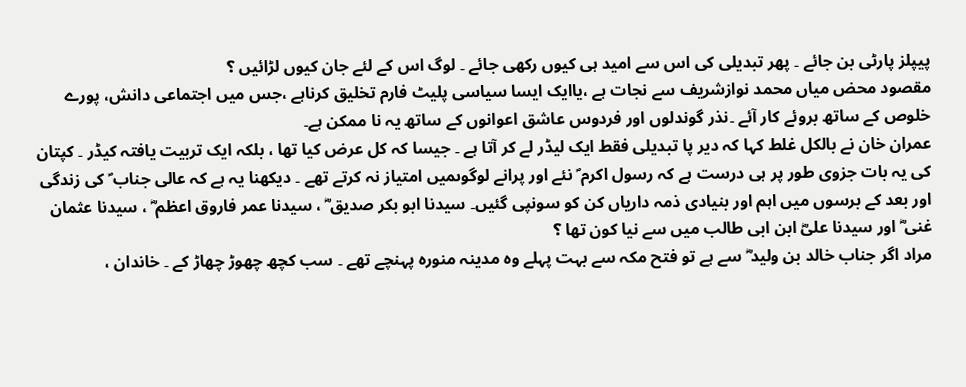پیپلز پارٹی بن جائے ۔ پھر تبدیلی کی اس سے امید ہی کیوں رکھی جائے ۔ لوگ اس کے لئے جان کیوں لڑائیں ؟
مقصود محض میاں محمد نوازشریف سے نجات ہے ،یاایک ایسا سیاسی پلیٹ فارم تخلیق کرناہے ،جس میں اجتماعی دانش، پورے خلوص کے ساتھ بروئے کار آئے ۔نذر گوندلوں اور فردوس عاشق اعوانوں کے ساتھ یہ نا ممکن ہے۔
عمران خان نے بالکل غلط کہا کہ دیر پا تبدیلی فقط ایک لیڈر لے کر آتا ہے ۔ جیسا کہ کل عرض کیا تھا ، بلکہ ایک تربیت یافتہ کیڈر ۔ کپتان کی یہ بات جزوی طور پر ہی درست ہے کہ رسول اکرم ؐ نئے اور پرانے لوگوںمیں امتیاز نہ کرتے تھے ۔ دیکھنا یہ ہے کہ عالی جناب ؐ کی زندگی اور بعد کے برسوں میں اہم اور بنیادی ذمہ داریاں کن کو سونپی گئیں۔ سیدنا ابو بکر صدیق ؓ ، سیدنا عمر فاروق اعظم ؓ ، سیدنا عثمان غنی ؓ اور سیدنا علیؓ ابن ابی طالب میں سے نیا کون تھا ؟
مراد اگر جناب خالد بن ولید ؓ سے ہے تو فتح مکہ سے بہت پہلے وہ مدینہ منورہ پہنچے تھے ۔ سب کچھ چھوڑ چھاڑ کے ۔ خاندان ،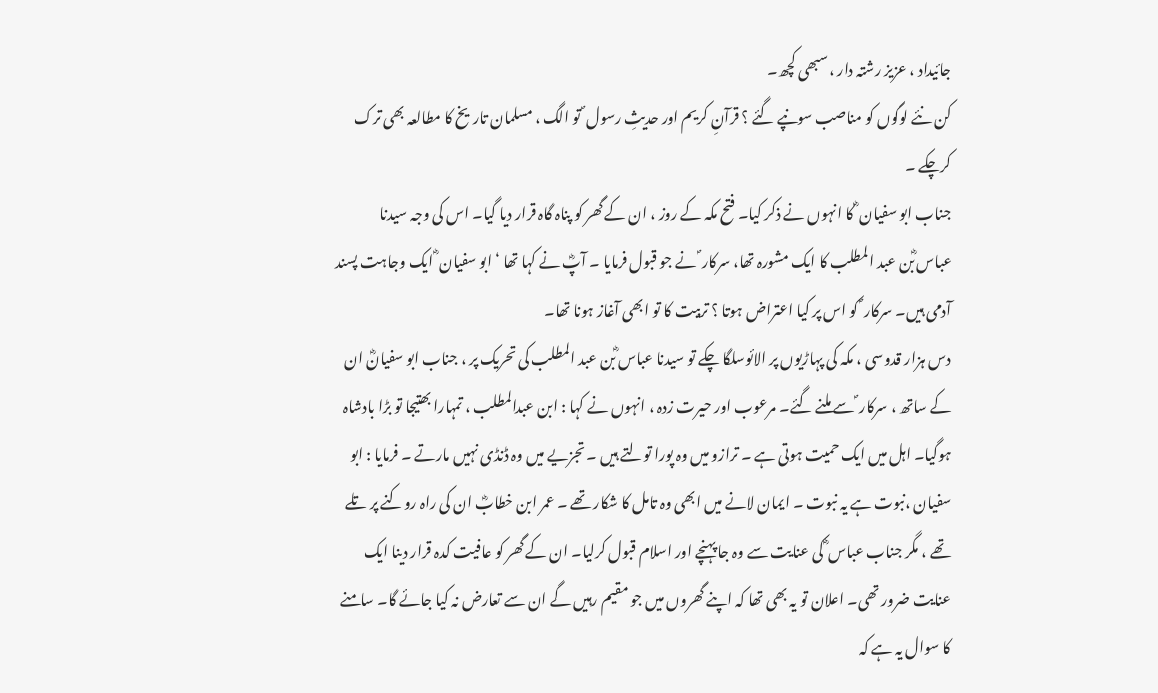جائیداد ، عزیز رشتہ دار ،سبھی کچھ۔
کن نئے لوگوں کو مناصب سونپے گئے ؟ قرآنِ کریم اور حدیثِ رسول ؐ تو الگ ، مسلمان تاریخ کا مطالعہ بھی ترک کرچکے ۔
جناب ابو سفیان ؓ کا انہوں نے ذکر کیا۔ فتح مکہ کے روز ، ان کے گھر کو پناہ گاہ قرار دیا گیا۔ اس کی وجہ سیدنا عباس ؓبن عبد المطلب کا ایک مشورہ تھا، سرکار ؐ نے جو قبول فرمایا ۔ آپؓ نے کہا تھا ‘ ابو سفیان ؓ ایک وجاہت پسند آدمی ہیں۔ سرکار ؐ کو اس پر کیا اعتراض ہوتا ؟ تربیت کا تو ابھی آغاز ہونا تھا۔
دس ہزار قدوسی ، مکہ کی پہاڑیوں پر الائوسلگا چکے تو سیدنا عباس ؓبن عبد المطلب کی تحریک پر ، جناب ابو سفیانؓ ان کے ساتھ ، سرکار ؐ سے ملنے گئے۔ مرعوب اور حیرت زدہ ، انہوں نے کہا : ابن عبدالمطلب ، تمہارا بھتیجا تو بڑا بادشاہ ہوگیا۔ اہل میں ایک حمیت ہوتی ہے ۔ ترازو میں وہ پورا تولتے ہیں ۔ تجزیے میں وہ ڈنڈی نہیں مارتے ۔ فرمایا : ابو سفیان ،نبوت ہے یہ نبوت ۔ ایمان لانے میں ابھی وہ تامل کا شکار تھے ۔ عمر ابن خطابؓ ان کی راہ روکنے پر تلے تھے ، مگر جناب عباس ؓ کی عنایت سے وہ جا پہنچے اور اسلام قبول کرلیا۔ ان کے گھر کو عافیت کدہ قرار دینا ایک عنایت ضرور تھی۔ اعلان تو یہ بھی تھا کہ اپنے گھروں میں جو مقیم رہیں گے ان سے تعارض نہ کیا جائے گا۔ سامنے کا سوال یہ ہے کہ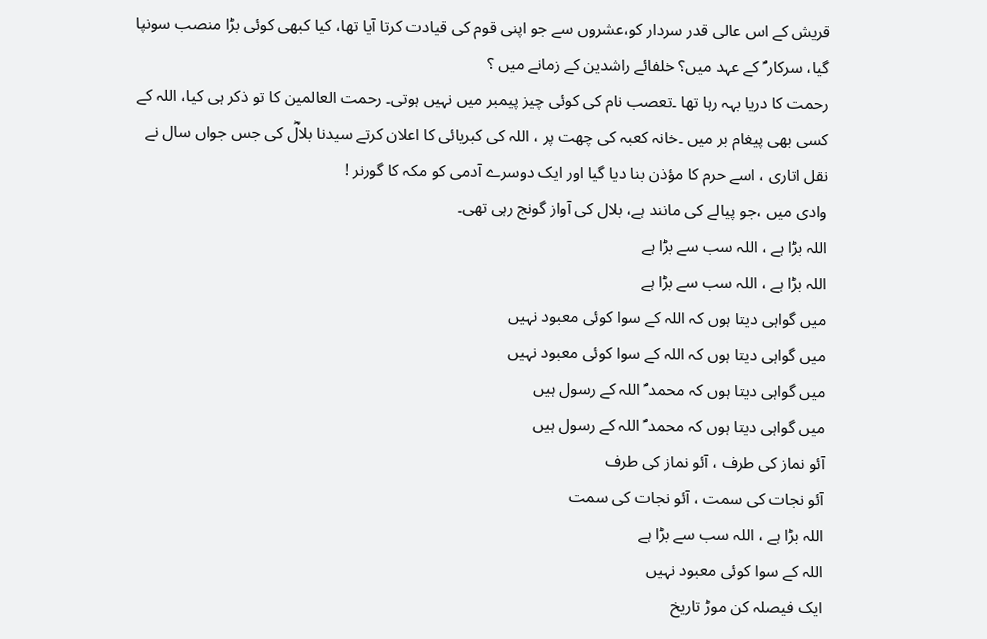قریش کے اس عالی قدر سردار کو،عشروں سے جو اپنی قوم کی قیادت کرتا آیا تھا، کیا کبھی کوئی بڑا منصب سونپا گیا، سرکار ؐ کے عہد میں؟ خلفائے راشدین کے زمانے میں ؟
رحمت کا دریا بہہ رہا تھا ۔تعصب نام کی کوئی چیز پیمبر میں نہیں ہوتی۔ رحمت العالمین کا تو ذکر ہی کیا، اللہ کے کسی بھی پیغام بر میں ۔خانہ کعبہ کی چھت پر ، اللہ کی کبریائی کا اعلان کرتے سیدنا بلالؓ کی جس جواں سال نے نقل اتاری ، اسے حرم کا مؤذن بنا دیا گیا اور ایک دوسرے آدمی کو مکہ کا گورنر !
وادی میں ،جو پیالے کی مانند ہے، بلال کی آواز گونج رہی تھی۔
اللہ بڑا ہے ، اللہ سب سے بڑا ہے
اللہ بڑا ہے ، اللہ سب سے بڑا ہے
میں گواہی دیتا ہوں کہ اللہ کے سوا کوئی معبود نہیں
میں گواہی دیتا ہوں کہ اللہ کے سوا کوئی معبود نہیں
میں گواہی دیتا ہوں کہ محمد ؐ اللہ کے رسول ہیں
میں گواہی دیتا ہوں کہ محمد ؐ اللہ کے رسول ہیں
آئو نماز کی طرف ، آئو نماز کی طرف
آئو نجات کی سمت ، آئو نجات کی سمت
اللہ بڑا ہے ، اللہ سب سے بڑا ہے
اللہ کے سوا کوئی معبود نہیں
ایک فیصلہ کن موڑ تاریخ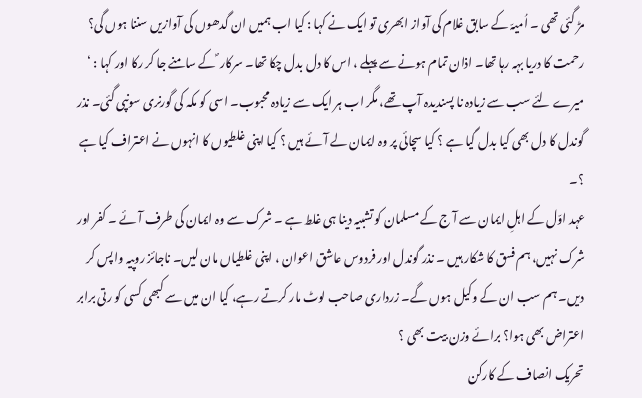مڑ گئی تھی ۔ اُمیہّ کے سابق غلام کی آواز ابھری تو ایک نے کہا : کیا اب ہمیں ان گدھوں کی آوازیں سننا ہوں گی؟ رحمت کا دریا بہہ رہا تھا۔ اذان تمام ہونے سے پہلے ، اس کا دل بدل چکا تھا۔ سرکار ؐ کے سامنے جا کر رکا اور کہا : ‘ میرے لئے سب سے زیادہ نا پسندیدہ آپ تھے، مگر اب ہر ایک سے زیادہ محبوب۔ اسی کو مکہ کی گورنری سونپی گئی۔ نذر گوندل کا دل بھی کیا بدل گیا ہے ؟ کیا سچائی پر وہ ایمان لے آئے ہیں ؟ کیا اپنی غلطیوں کا انہوں نے اعتراف کیا ہے ؟۔
عہد اوّل کے اہلِ ایمان سے آ ج کے مسلمان کو تشبیہ دینا ہی غلط ہے ۔ شرک سے وہ ایمان کی طرف آئے ۔ کفر اور شرک نہیں، ہم فسق کا شکار ہیں ۔ نذر گوندل اور فردوس عاشق اعوان ، اپنی غلطیاں مان لیں۔ ناجائز روپیہ واپس کر دیں۔ ہم سب ان کے وکیل ہوں گے۔ زرداری صاحب لوٹ مار کرتے رہے، کیا ان میں سے کبھی کسی کو رتی برابر اعتراض بھی ہوا؟ برائے وزن بیت بھی ؟
تحریک انصاف کے کارکن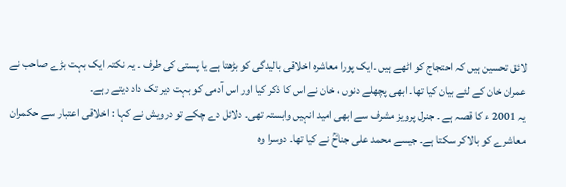لائق تحسین ہیں کہ احتجاج کو اٹھے ہیں ۔ایک پورا معاشرہ اخلاقی بالیدگی کو بڑھتا ہے یا پستی کی طرف ۔ یہ نکتہ ایک بہت بڑے صاحب نے عمران خان کے لئے بیان کیا تھا۔ ابھی پچھلے دنوں ، خان نے اس کا ذکر کیا اور اس آدمی کو بہت دیر تک داد دیتے رہے۔
یہ 2001 ء کا قصہ ہے ۔ جنرل پرویز مشرف سے ابھی امید انہیں وابستہ تھی۔ دلائل دے چکے تو درویش نے کہا : اخلاقی اعتبار سے حکمران معاشرے کو بالاکر سکتا ہے۔ جیسے محمد علی جناحؒ نے کیا تھا۔ دوسرا وہ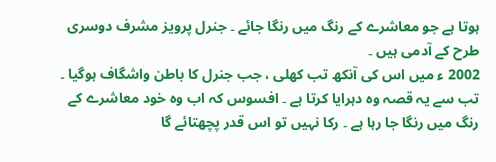ہوتا ہے جو معاشرے کے رنگ میں رنگا جائے ۔ جنرل پرویز مشرف دوسری طرح کے آدمی ہیں ۔
2002 ء میں اس کی آنکھ تب کھلی ، جب جنرل کا باطن واشگاف ہوگیا ۔ تب سے یہ قصہ وہ دہرایا کرتا ہے ۔ افسوس کہ اب وہ خود معاشرے کے رنگ میں رنگا جا رہا ہے ۔ رکا نہیں تو اس قدر پچھتائے گا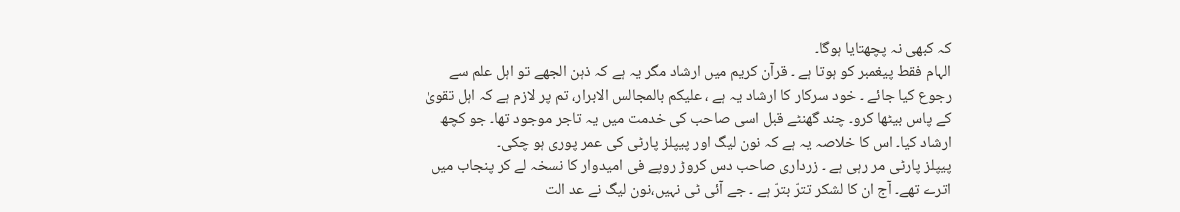کہ کبھی نہ پچھتایا ہوگا۔
الہام فقط پیغمبر کو ہوتا ہے ۔ قرآن کریم میں ارشاد مگر یہ ہے کہ ذہن الجھے تو اہل علم سے رجوع کیا جائے ۔ خود سرکار کا ارشاد یہ ہے ، علیکم بالمجالس الابرار، تم پر لازم ہے کہ اہل تقویٰ کے پاس بیٹھا کرو۔ چند گھنٹے قبل اسی صاحب کی خدمت میں یہ تاجر موجود تھا۔ جو کچھ ارشاد کیا۔ اس کا خلاصہ یہ ہے کہ نون لیگ اور پیپلز پارٹی کی عمر پوری ہو چکی۔
پیپلز پارٹی مر رہی ہے ۔ زرداری صاحب دس کروڑ روپے فی امیدوار کا نسخہ لے کر پنجاب میں اترے تھے۔ آج ان کا لشکر تترّ بترّ ہے ۔ جے آئی ٹی نہیں،نون لیگ نے عد الت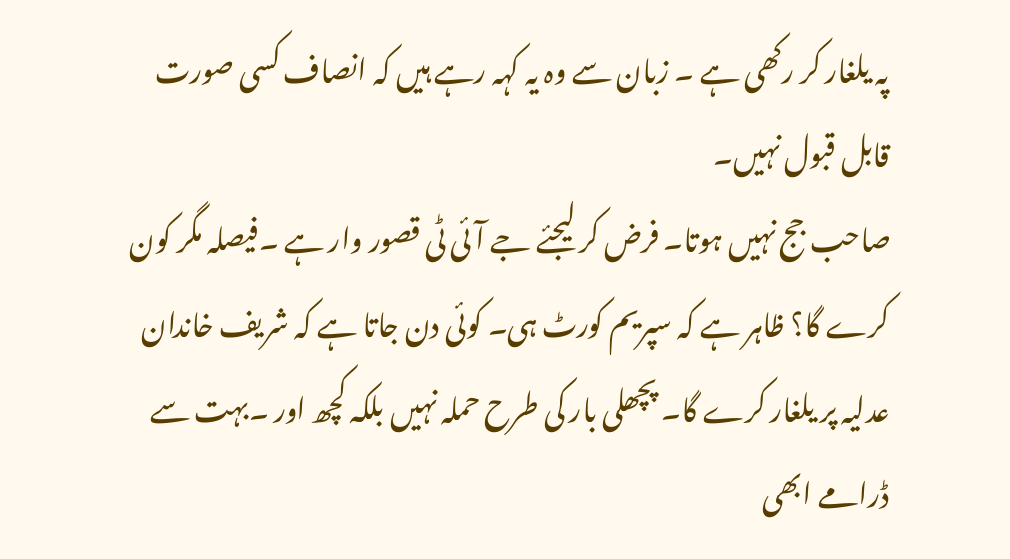پہ یلغار کر رکھی ہے ۔ زبان سے وہ یہ کہہ رہے ہیں کہ انصاف کسی صورت قابل قبول نہیں۔
صاحب جج نہیں ہوتا۔ فرض کر لیجئے جے آئی ٹی قصور وار ہے ۔فیصلہ مگر کون کرے گا؟ ظاہر ہے کہ سپریم کورٹ ہی۔ کوئی دن جاتا ہے کہ شریف خاندان عدلیہ پر یلغار کرے گا۔ پچھلی بار کی طرح حملہ نہیں بلکہ کچھ اور ۔بہت سے ڈرامے ابھی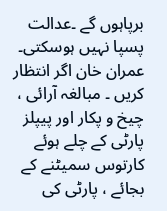برپاہوں گے ۔عدالت پسپا نہیں ہوسکتی۔
عمران خان اگر انتظار کریں ۔ مبالغہ آرائی ، چیخ و پکار اور پیپلز پارٹی کے چلے ہوئے کارتوس سمیٹنے کے بجائے ، پارٹی کی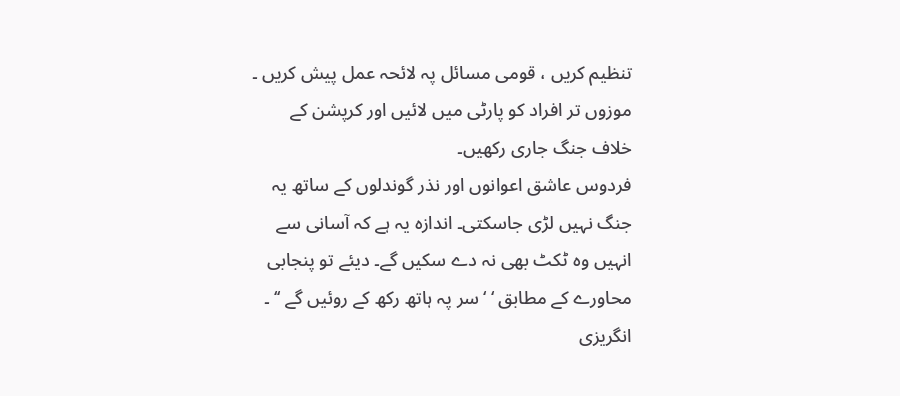تنظیم کریں ، قومی مسائل پہ لائحہ عمل پیش کریں ۔ موزوں تر افراد کو پارٹی میں لائیں اور کرپشن کے خلاف جنگ جاری رکھیں۔
فردوس عاشق اعوانوں اور نذر گوندلوں کے ساتھ یہ جنگ نہیں لڑی جاسکتی۔ اندازہ یہ ہے کہ آسانی سے انہیں وہ ٹکٹ بھی نہ دے سکیں گے۔ دیئے تو پنجابی محاورے کے مطابق ‘ ‘سر پہ ہاتھ رکھ کے روئیں گے ‘‘ ۔
انگریزی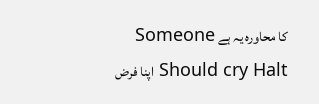کا محاورہ یہ ہے Someone Should cry Halt اپنا فرض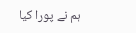ہم نے پورا کیا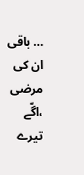… باقی ان کی مرضی ،اگّے تیرے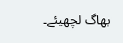بھاگ لچھیئے۔